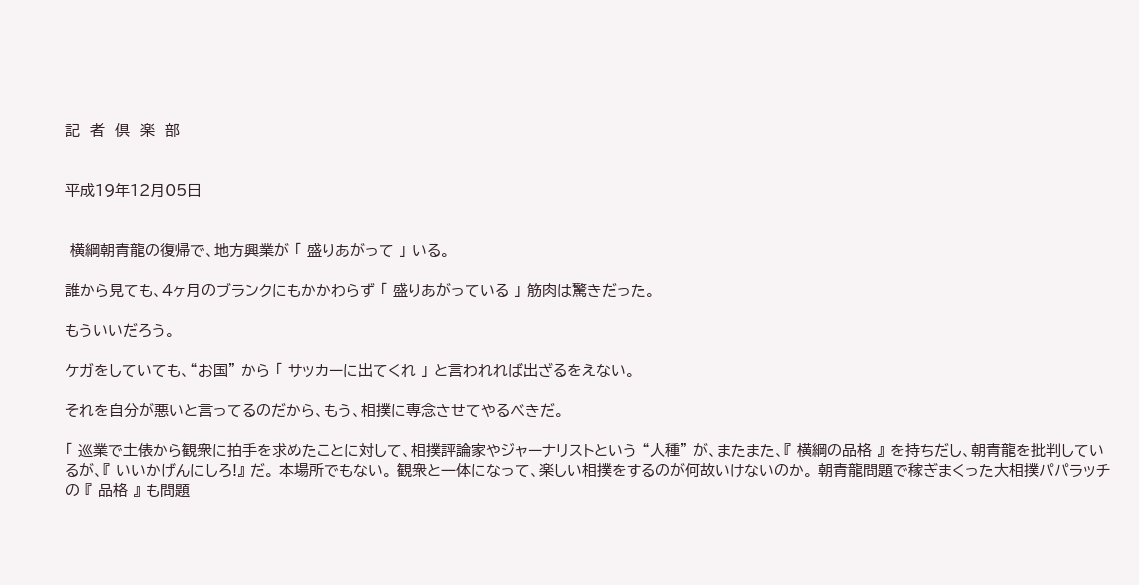記  者  倶  楽  部


平成19年12月05日


 横綱朝青龍の復帰で、地方興業が 「 盛りあがって 」 いる。

誰から見ても、4ヶ月のブランクにもかかわらず 「 盛りあがっている 」 筋肉は驚きだった。

もういいだろう。

ケガをしていても、“お国” から 「 サッカーに出てくれ 」 と言われれば出ざるをえない。

それを自分が悪いと言ってるのだから、もう、相撲に専念させてやるべきだ。

「 巡業で土俵から観衆に拍手を求めたことに対して、相撲評論家やジャーナリストという “人種” が、またまた、『 横綱の品格 』 を持ちだし、朝青龍を批判しているが、『 いいかげんにしろ!』 だ。 本場所でもない。 観衆と一体になって、楽しい相撲をするのが何故いけないのか。 朝青龍問題で稼ぎまくった大相撲パパラッチの 『 品格 』 も問題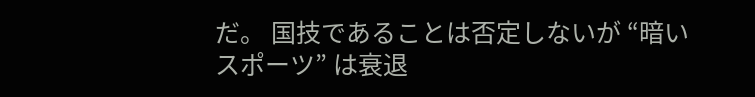だ。 国技であることは否定しないが “暗いスポーツ” は衰退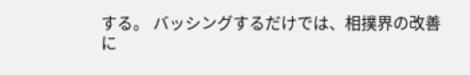する。 バッシングするだけでは、相撲界の改善に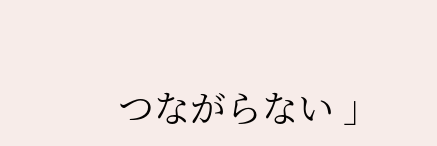つながらない 」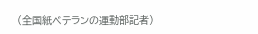(全国紙ベテランの運動部記者)